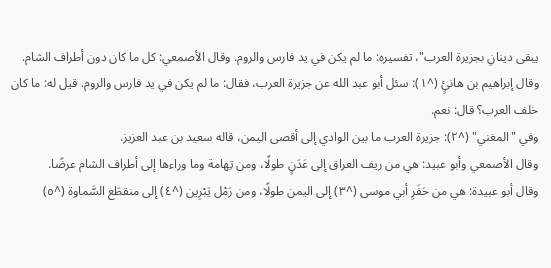يبقى دينانِ بجزيرة العرب"، تفسيره: ما لم يكن في يد فارس والروم. وقال الأصمعي: كل ما كان دون أطراف الشام.
وقال إبراهيم بن هانئٍ (^١): سئل أبو عبد الله عن جزيرة العرب، فقال: ما لم يكن في يد فارس والروم. قيل له: ما كان خلف العرب؟ قال: نعم.
وفي "المغني" (^٢): جزيرة العرب ما بين الوادي إلى أقصى اليمن، قاله سعيد بن عبد العزيز.
وقال الأصمعي وأبو عبيد: هي من ريف العراق إلى عَدَنٍ طولًا، ومن تِهامة وما وراءها إلى أطراف الشام عرضًا.
وقال أبو عبيدة: هي من حَفَرِ أبي موسى (^٣) إلى اليمن طولًا، ومن رَمْل يَبْرِين (^٤) إلى منقطَع السَّماوة (^٥)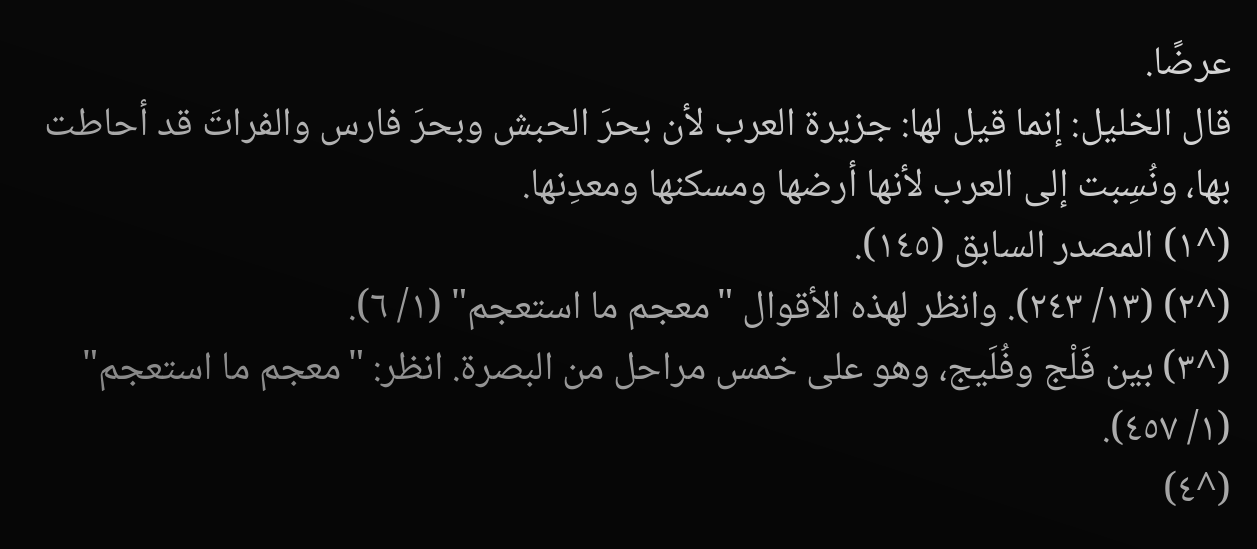عرضًا.
قال الخليل: إنما قيل لها: جزيرة العرب لأن بحرَ الحبش وبحرَ فارس والفراتَ قد أحاطت بها، ونُسِبت إلى العرب لأنها أرضها ومسكنها ومعدِنها.
(^١) المصدر السابق (١٤٥).
(^٢) (١٣/ ٢٤٣). وانظر لهذه الأقوال "معجم ما استعجم" (١/ ٦).
(^٣) بين فَلْج وفُلَيج، وهو على خمس مراحل من البصرة. انظر: "معجم ما استعجم" (١/ ٤٥٧).
(^٤)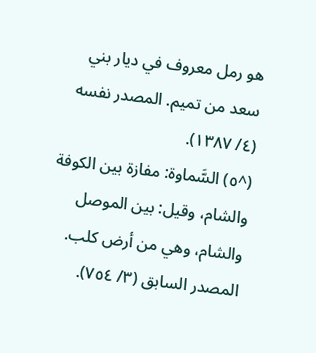هو رمل معروف في ديار بني سعد من تميم. المصدر نفسه (٤/ ١٣٨٧).
(^٥) السَّماوة: مفازة بين الكوفة والشام، وقيل: بين الموصل والشام، وهي من أرض كلب. المصدر السابق (٣/ ٧٥٤).